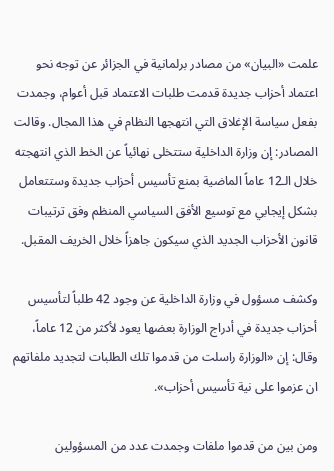علمت «البيان» من مصادر برلمانية في الجزائر عن توجه نحو اعتماد أحزاب جديدة قدمت طلبات الاعتماد قبل أعوام، وجمدت بفعل سياسة الإغلاق التي انتهجها النظام في هذا المجال. وقالت المصادر: إن وزارة الداخلية ستتخلى نهائياً عن الخط الذي انتهجته خلال الـ12 عاماً الماضية بمنع تأسيس أحزاب جديدة وستتعامل بشكل إيجابي مع توسيع الأفق السياسي المنظم وفق ترتيبات قانون الأحزاب الجديد الذي سيكون جاهزاً خلال الخريف المقبل.

وكشف مسؤول في وزارة الداخلية عن وجود 42 طلباً لتأسيس أحزاب جديدة في أدراج الوزارة بعضها يعود لأكثر من 12 عاماً، وقال: إن «الوزارة راسلت من قدموا تلك الطلبات لتجديد ملفاتهم ان عزموا على نية تأسيس أحزاب».

ومن بين من قدموا ملفات وجمدت عدد من المسؤولين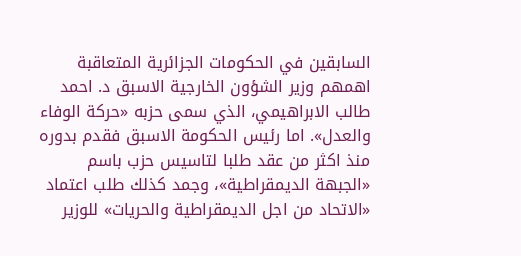السابقين في الحكومات الجزائرية المتعاقبة اهمهم وزير الشؤون الخارجية الاسبق د. احمد طالب الابراهيمي، الذي سمى حزبه «حركة الوفاء والعدل». اما رئيس الحكومة الاسبق فقدم بدوره منذ اكثر من عقد طلبا لتاسيس حزب باسم «الجبهة الديمقراطية»، وجمد كذلك طلب اعتماد «الاتحاد من اجل الديمقراطية والحريات» للوزير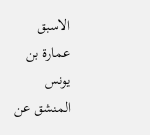الاسبق عمارة بن يونس المنشق عن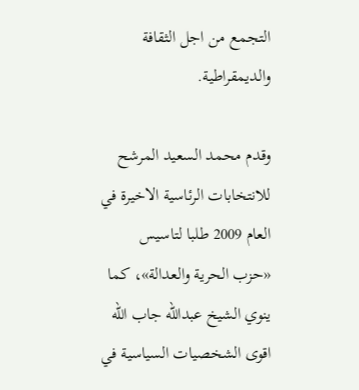التجمع من اجل الثقافة والديمقراطية.

وقدم محمد السعيد المرشح للانتخابات الرئاسية الاخيرة في العام 2009 طلبا لتاسيس «حزب الحرية والعدالة»، كما ينوي الشيخ عبدالله جاب الله اقوى الشخصيات السياسية في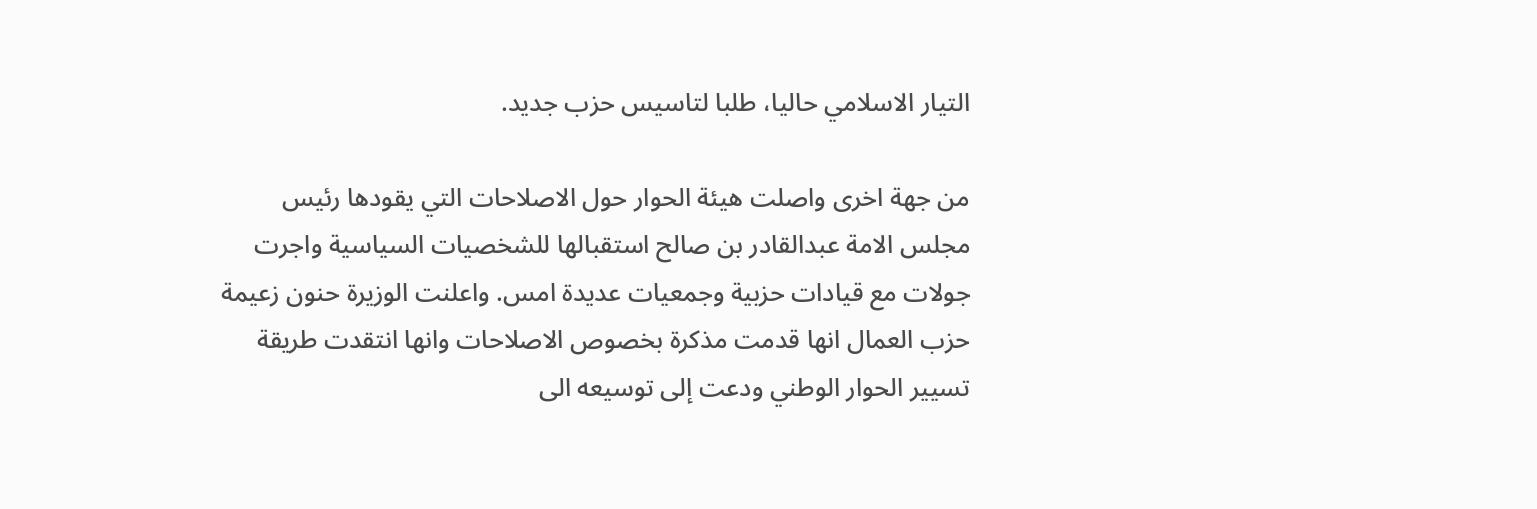التيار الاسلامي حاليا، طلبا لتاسيس حزب جديد.

من جهة اخرى واصلت هيئة الحوار حول الاصلاحات التي يقودها رئيس مجلس الامة عبدالقادر بن صالح استقبالها للشخصيات السياسية واجرت جولات مع قيادات حزبية وجمعيات عديدة امس. واعلنت الوزيرة حنون زعيمة حزب العمال انها قدمت مذكرة بخصوص الاصلاحات وانها انتقدت طريقة تسيير الحوار الوطني ودعت إلى توسيعه الى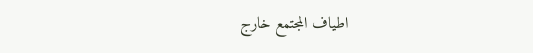اطياف المجتمع خارج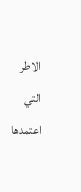الاطر التي اعتمدها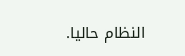النظام حاليا.